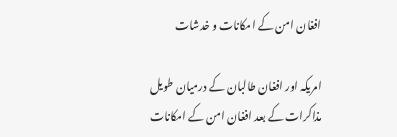افغان امن کے امکانات و خدشات

امریکہ اور افغان طالبان کے درمیان طویل مذاکرات کے بعد افغان امن کے امکانات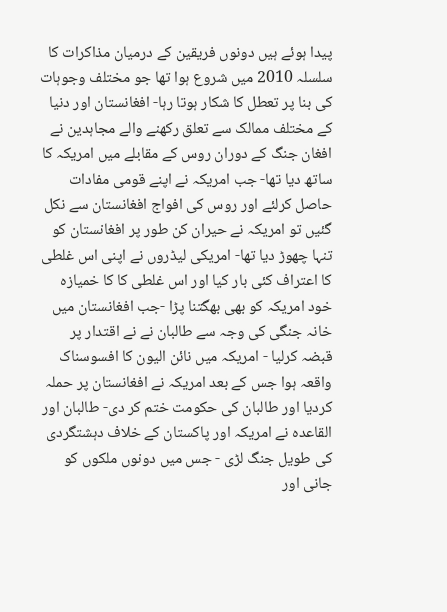پیدا ہوئے ہیں دونوں فریقین کے درمیان مذاکرات کا سلسلہ 2010 میں شروع ہوا تھا جو مختلف وجوہات کی بنا پر تعطل کا شکار ہوتا رہا- افغانستان اور دنیا کے مختلف ممالک سے تعلق رکھنے والے مجاہدین نے افغان جنگ کے دوران روس کے مقابلے میں امریکہ کا ساتھ دیا تھا- جب امریکہ نے اپنے قومی مفادات حاصل کرلئے اور روس کی افواج افغانستان سے نکل گئیں تو امریکہ نے حیران کن طور پر افغانستان کو تنہا چھوڑ دیا تھا- امریکی لیڈروں نے اپنی اس غلطی کا اعتراف کئی بار کیا اور اس غلطی کا کا خمیازہ خود امریکہ کو بھی بھگتنا پڑا -جب افغانستان میں خانہ جنگی کی وجہ سے طالبان نے نے اقتدار پر قبضہ کرلیا - امریکہ میں نائن الیون کا افسوسناک واقعہ ہوا جس کے بعد امریکہ نے افغانستان پر حملہ کردیا اور طالبان کی حکومت ختم کر دی- طالبان اور القاعدہ نے امریکہ اور پاکستان کے خلاف دہشتگردی کی طویل جنگ لڑی - جس میں دونوں ملکوں کو جانی اور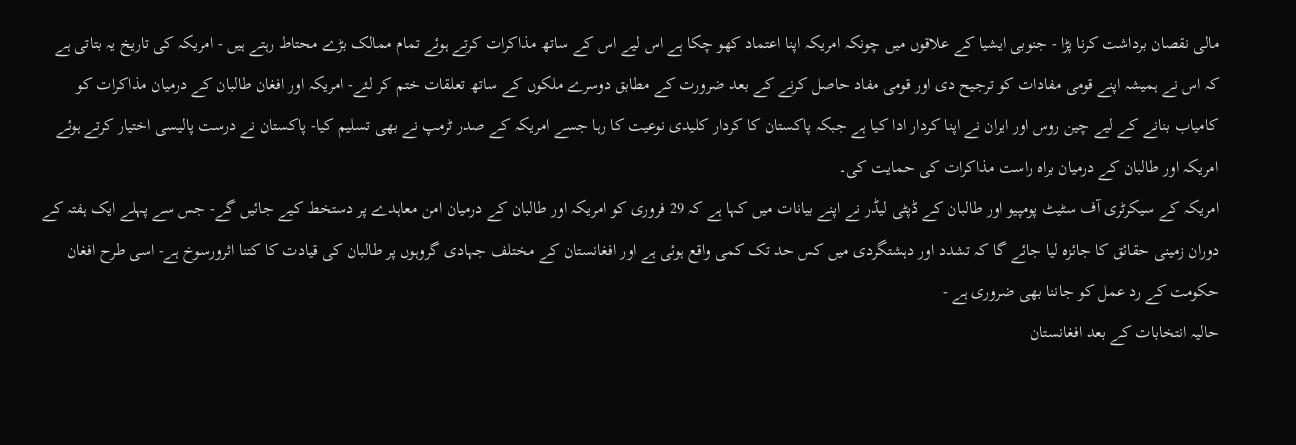مالی نقصان برداشت کرنا پڑا - جنوبی ایشیا کے علاقوں میں چونکہ امریکہ اپنا اعتماد کھو چکا ہے اس لیے اس کے ساتھ مذاکرات کرتے ہوئے تمام ممالک بڑے محتاط رہتے ہیں - امریکہ کی تاریخ یہ بتاتی ہے کہ اس نے ہمیشہ اپنے قومی مفادات کو ترجیح دی اور قومی مفاد حاصل کرنے کے بعد ضرورت کے مطابق دوسرے ملکوں کے ساتھ تعلقات ختم کر لئے- امریکہ اور افغان طالبان کے درمیان مذاکرات کو کامیاب بنانے کے لیے چین روس اور ایران نے اپنا کردار ادا کیا ہے جبکہ پاکستان کا کردار کلیدی نوعیت کا رہا جسے امریکہ کے صدر ٹرمپ نے بھی تسلیم کیا- پاکستان نے درست پالیسی اختیار کرتے ہوئے امریکہ اور طالبان کے درمیان براہ راست مذاکرات کی حمایت کی۔
امریکہ کے سیکرٹری آف سٹیٹ پومپیو اور طالبان کے ڈپٹی لیڈر نے اپنے بیانات میں کہا ہے کہ 29 فروری کو امریکہ اور طالبان کے درمیان امن معاہدے پر دستخط کیے جائیں گے- جس سے پہلے ایک ہفتہ کے دوران زمینی حقائق کا جائزہ لیا جائے گا کہ تشدد اور دہشتگردی میں کس حد تک کمی واقع ہوئی ہے اور افغانستان کے مختلف جہادی گروہوں پر طالبان کی قیادت کا کتنا اثرورسوخ ہے- اسی طرح افغان حکومت کے رد عمل کو جاننا بھی ضروری ہے -
حالیہ انتخابات کے بعد افغانستان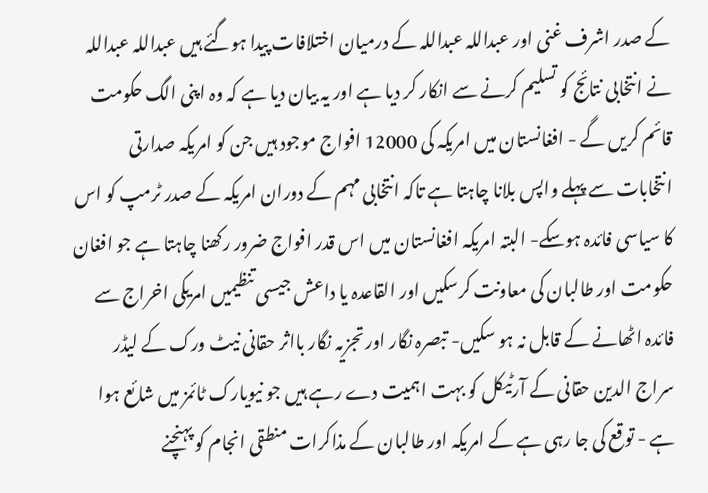کے صدر اشرف غنی اور عبداللہ عبداللہ کے درمیان اختلافات پیدا ہوگئے ہیں عبداللہ عبداللہ نے انتخابی نتائج کو تسلیم کرنے سے انکار کر دیا ہے اور یہ بیان دیا ہے کہ وہ اپنی الگ حکومت قائم کریں گے - افغانستان میں امریکہ کی 12000 افواج موجود ہیں جن کو امریکہ صدارتی انتخابات سے پہلے واپس بلانا چاہتا ہے تاکہ انتخابی مہم کے دوران امریکہ کے صدر ٹرمپ کو اس کا سیاسی فائدہ ہوسکے- البتہ امریکہ افغانستان میں اس قدر افواج ضرور رکھنا چاہتا ہے جو افغان حکومت اور طالبان کی معاونت کرسکیں اور القاعدہ یا داعش جیسی تنظیمیں امریکی اخراج سے فائدہ اٹھانے کے قابل نہ ہو سکیں- تبصرہ نگار اور تجزیہ نگار بااثر حقانی نیٹ ورک کے لیڈر سراج الدین حقانی کے آرٹیکل کو بہت اہمیت دے رہے ہیں جو نیویارک ٹائمز میں شائع ہوا ہے - توقع کی جا رہی ہے کے امریکہ اور طالبان کے مذاکرات منطقی انجام کو پہنچنے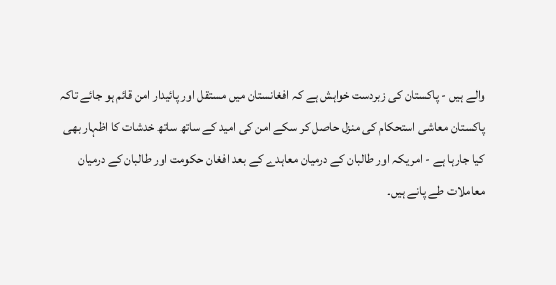والے ہیں - پاکستان کی زبردست خواہش ہے کہ افغانستان میں مستقل اور پائیدار امن قائم ہو جائے تاکہ پاکستان معاشی استحکام کی منزل حاصل کر سکے امن کی امید کے ساتھ ساتھ خدشات کا اظہار بھی کیا جارہا ہے - امریکہ اور طالبان کے درمیان معاہدے کے بعد افغان حکومت اور طالبان کے درمیان معاملات طے پانے ہیں۔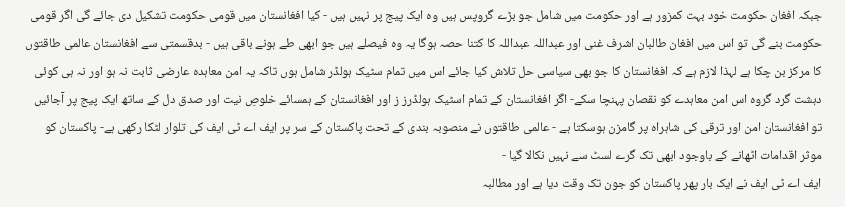جبکہ افغان حکومت خود بہت کمزور ہے اور حکومت میں شامل جو بڑے گروپس ہیں وہ ایک پیج پر نہیں ہیں - کیا افغانستان میں قومی حکومت تشکیل دی جائے گی اگر قومی حکومت بنے گی تو اس میں افغان طالبان اشرف غنی اور عبداللہ عبداللہ کا کتنا حصہ ہوگا یہ وہ فیصلے ہیں جو ابھی طے ہونے باقی ہیں - بدقسمتی سے افغانستان عالمی طاقتوں کا مرکز بن چکا ہے لہذا لازم ہے کہ افغانستان کا جو بھی سیاسی حل تلاش کیا جائے اس میں تمام سٹیک ہولڈر شامل ہوں تاکہ یہ امن معاہدہ عارضی ثابت نہ ہو اور نہ ہی کوئی دہشت گرد گروہ اس امن معاہدے کو نقصان پہنچا سکے- اگر افغانستان کے تمام اسٹیک ہولڈرز ز اور افغانستان کے ہمسائے خلوصِ نیت اور صدق دل کے ساتھ ایک پیج پر آجائیں تو افغانستان امن اور ترقی کی شاہراہ پر گامزن ہوسکتا ہے - عالمی طاقتوں نے منصوبہ بندی کے تحت پاکستان کے سر پر ایف اے ٹی ایف کی تلوار لٹکا رکھی ہے- پاکستان کو موثر اقدامات اٹھانے کے باوجود ابھی تک گرے لسٹ سے نہیں نکالا گیا -
ایف اے ٹی ایف نے ایک بار پھر پاکستان کو جون تک وقت دیا ہے اور مطالبہ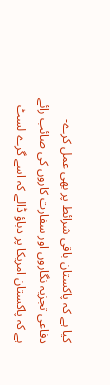کیا ہے کہ پاکستان باقی شرائط پر بھی عمل کرے- دفاعی تجزیہ نگاروں اور سفارت کاروں کی صائب رائے ہے کہ پاکستان امریکا پر دباؤ ڈالے کہ اسے گرے لسٹ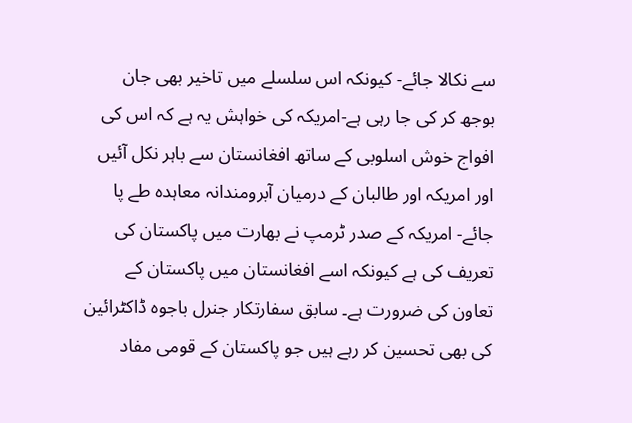سے نکالا جائے- کیونکہ اس سلسلے میں تاخیر بھی جان بوجھ کر کی جا رہی ہے-امریکہ کی خواہش یہ ہے کہ اس کی افواج خوش اسلوبی کے ساتھ افغانستان سے باہر نکل آئیں اور امریکہ اور طالبان کے درمیان آبرومندانہ معاہدہ طے پا جائے- امریکہ کے صدر ٹرمپ نے بھارت میں پاکستان کی تعریف کی ہے کیونکہ اسے افغانستان میں پاکستان کے تعاون کی ضرورت ہے۔ سابق سفارتکار جنرل باجوہ ڈاکٹرائین کی بھی تحسین کر رہے ہیں جو پاکستان کے قومی مفاد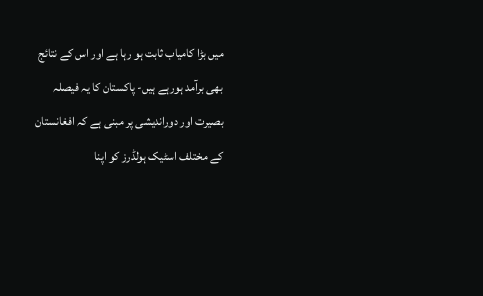میں بڑا کامیاب ثابت ہو رہا ہے اور اس کے نتائج بھی برآمد ہورہے ہیں- پاکستان کا یہ فیصلہ بصیرت اور دوراندیشی پر مبنی ہے کہ افغانستان کے مختلف اسٹیک ہولڈرز کو اپنا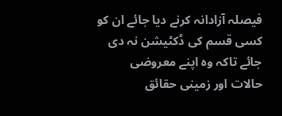فیصلہ آزادانہ کرنے دیا جائے ان کو کسی قسم کی ڈکٹیشن نہ دی جائے تاکہ وہ اپنے معروضی حالات اور زمینی حقائق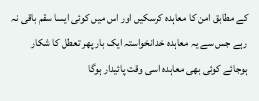کے مطابق امن کا معاہدہ کرسکیں اور اس میں کوئی ایسا سقم باقی نہ رہے جس سے یہ معاہدہ خدانخواستہ ایک بار پھر تعطل کا شکار ہوجائے کوئی بھی معاہدہ اسی وقت پائیدار ہوگا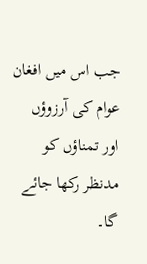جب اس میں افغان عوام کی آرزوؤں اور تمناؤں کو مدنظر رکھا جائے گا۔